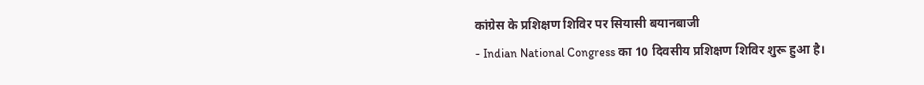कांग्रेस के प्रशिक्षण शिविर पर सियासी बयानबाजी
- Indian National Congress का 10 दिवसीय प्रशिक्षण शिविर शुरू हुआ है।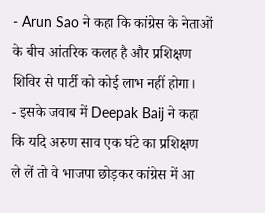- Arun Sao ने कहा कि कांग्रेस के नेताओं के बीच आंतरिक कलह है और प्रशिक्षण शिविर से पार्टी को कोई लाभ नहीं होगा।
- इसके जवाब में Deepak Baij ने कहा कि यदि अरुण साव एक घंटे का प्रशिक्षण ले लें तो वे भाजपा छोड़कर कांग्रेस में आ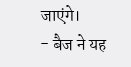जाएंगे।
- बैज ने यह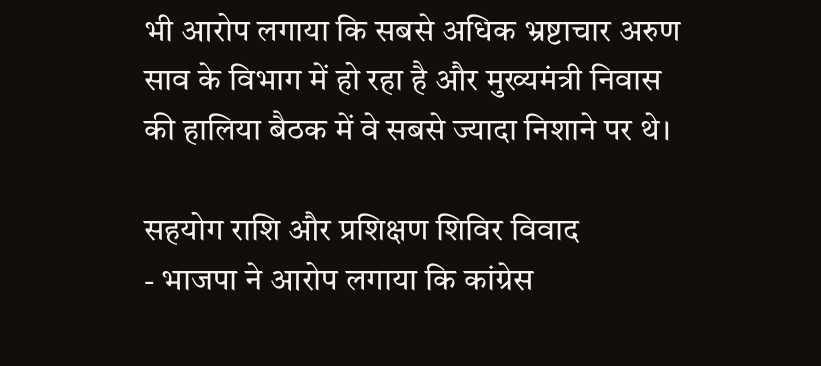भी आरोप लगाया कि सबसे अधिक भ्रष्टाचार अरुण साव के विभाग में हो रहा है और मुख्यमंत्री निवास की हालिया बैठक में वे सबसे ज्यादा निशाने पर थे।

सहयोग राशि और प्रशिक्षण शिविर विवाद
- भाजपा ने आरोप लगाया कि कांग्रेस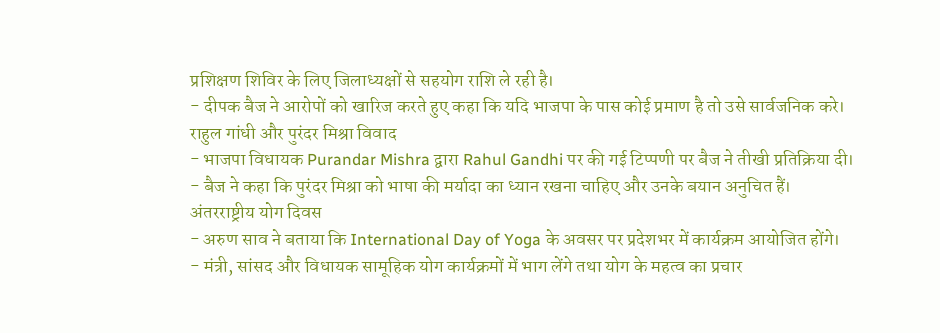प्रशिक्षण शिविर के लिए जिलाध्यक्षों से सहयोग राशि ले रही है।
- दीपक बैज ने आरोपों को खारिज करते हुए कहा कि यदि भाजपा के पास कोई प्रमाण है तो उसे सार्वजनिक करे।
राहुल गांधी और पुरंदर मिश्रा विवाद
- भाजपा विधायक Purandar Mishra द्वारा Rahul Gandhi पर की गई टिप्पणी पर बैज ने तीखी प्रतिक्रिया दी।
- बैज ने कहा कि पुरंदर मिश्रा को भाषा की मर्यादा का ध्यान रखना चाहिए और उनके बयान अनुचित हैं।
अंतरराष्ट्रीय योग दिवस
- अरुण साव ने बताया कि International Day of Yoga के अवसर पर प्रदेशभर में कार्यक्रम आयोजित होंगे।
- मंत्री, सांसद और विधायक सामूहिक योग कार्यक्रमों में भाग लेंगे तथा योग के महत्व का प्रचार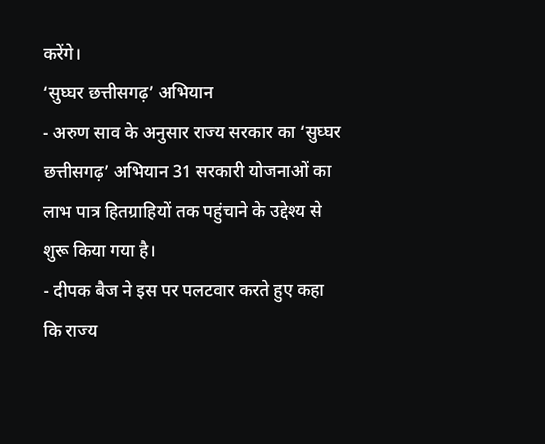करेंगे।
‘सुघ्घर छत्तीसगढ़’ अभियान
- अरुण साव के अनुसार राज्य सरकार का ‘सुघ्घर छत्तीसगढ़’ अभियान 31 सरकारी योजनाओं का लाभ पात्र हितग्राहियों तक पहुंचाने के उद्देश्य से शुरू किया गया है।
- दीपक बैज ने इस पर पलटवार करते हुए कहा कि राज्य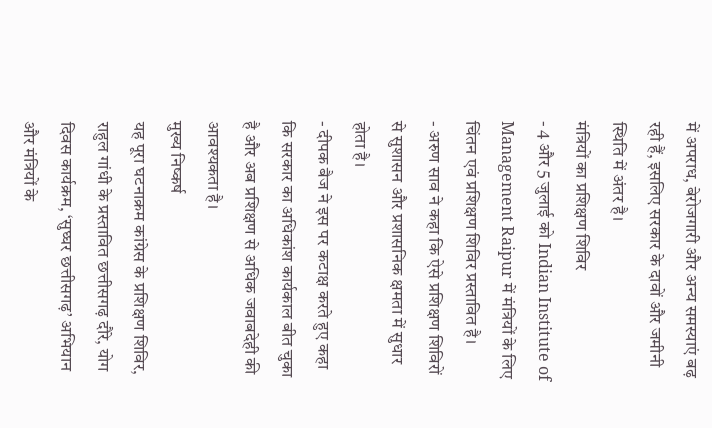में अपराध, बेरोजगारी और अन्य समस्याएं बढ़ रही हैं, इसलिए सरकार के दावों और जमीनी स्थिति में अंतर है।
मंत्रियों का प्रशिक्षण शिविर
- 4 और 5 जुलाई को Indian Institute of Management Raipur में मंत्रियों के लिए चिंतन एवं प्रशिक्षण शिविर प्रस्तावित है।
- अरुण साव ने कहा कि ऐसे प्रशिक्षण शिविरों से सुशासन और प्रशासनिक क्षमता में सुधार होता है।
- दीपक बैज ने इस पर कटाक्ष करते हुए कहा कि सरकार का अधिकांश कार्यकाल बीत चुका है और अब प्रशिक्षण से अधिक जवाबदेही की आवश्यकता है।
मुख्य निष्कर्ष
यह पूरा घटनाक्रम कांग्रेस के प्रशिक्षण शिविर, राहुल गांधी के प्रस्तावित छत्तीसगढ़ दौरे, योग दिवस कार्यक्रम, ‘सुघ्घर छत्तीसगढ़’ अभियान और मंत्रियों के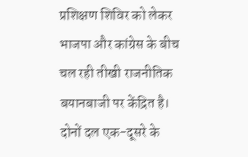प्रशिक्षण शिविर को लेकर भाजपा और कांग्रेस के बीच चल रही तीखी राजनीतिक बयानबाजी पर केंद्रित है। दोनों दल एक-दूसरे के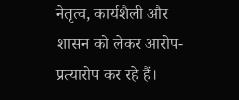नेतृत्व, कार्यशैली और शासन को लेकर आरोप-प्रत्यारोप कर रहे हैं।